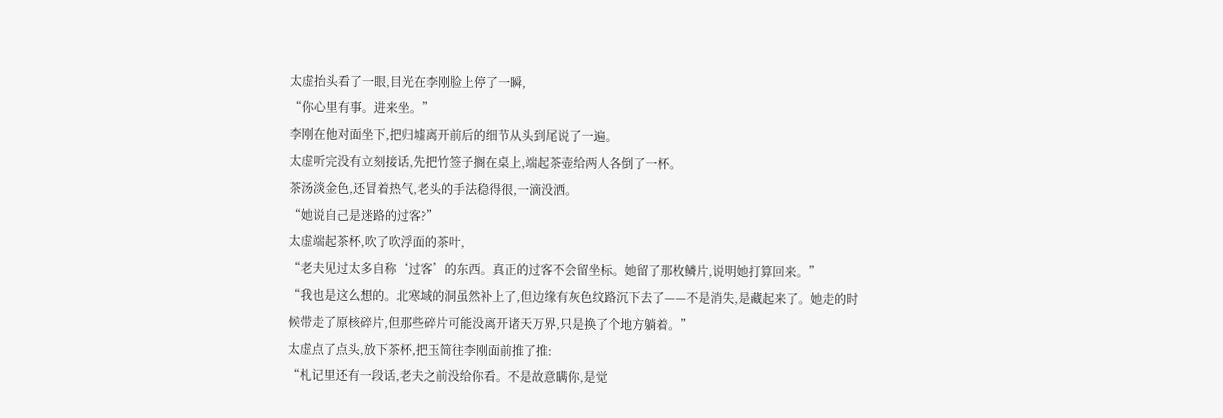太虚抬头看了一眼,目光在李刚脸上停了一瞬,
“你心里有事。进来坐。”
李刚在他对面坐下,把归墟离开前后的细节从头到尾说了一遍。
太虚听完没有立刻接话,先把竹签子搁在桌上,端起茶壶给两人各倒了一杯。
茶汤淡金色,还冒着热气,老头的手法稳得很,一滴没洒。
“她说自己是迷路的过客?”
太虚端起茶杯,吹了吹浮面的茶叶,
“老夫见过太多自称‘过客’的东西。真正的过客不会留坐标。她留了那枚鳞片,说明她打算回来。”
“我也是这么想的。北寒域的洞虽然补上了,但边缘有灰色纹路沉下去了——不是消失,是藏起来了。她走的时候带走了原核碎片,但那些碎片可能没离开诸天万界,只是换了个地方躺着。”
太虚点了点头,放下茶杯,把玉简往李刚面前推了推:
“札记里还有一段话,老夫之前没给你看。不是故意瞒你,是觉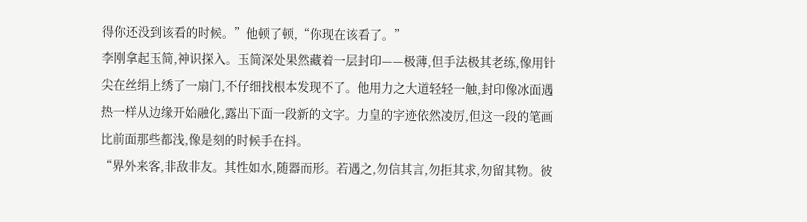得你还没到该看的时候。”他顿了顿,“你现在该看了。”
李刚拿起玉简,神识探入。玉简深处果然藏着一层封印——极薄,但手法极其老练,像用针尖在丝绢上绣了一扇门,不仔细找根本发现不了。他用力之大道轻轻一触,封印像冰面遇热一样从边缘开始融化,露出下面一段新的文字。力皇的字迹依然凌厉,但这一段的笔画比前面那些都浅,像是刻的时候手在抖。
“界外来客,非敌非友。其性如水,随器而形。若遇之,勿信其言,勿拒其求,勿留其物。彼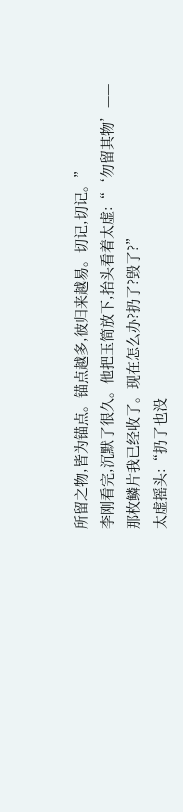所留之物,皆为锚点。锚点越多,彼归来越易。切记,切记。”
李刚看完,沉默了很久。他把玉简放下,抬头看着太虚:“‘勿留其物’——那枚鳞片我已经收了。现在怎么办?扔了?毁了?”
太虚摇头:“扔了也没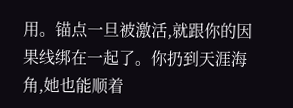用。锚点一旦被激活,就跟你的因果线绑在一起了。你扔到天涯海角,她也能顺着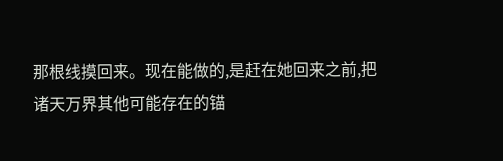那根线摸回来。现在能做的,是赶在她回来之前,把诸天万界其他可能存在的锚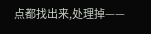点都找出来,处理掉——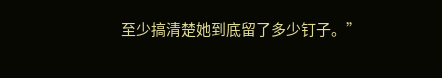至少搞清楚她到底留了多少钉子。”